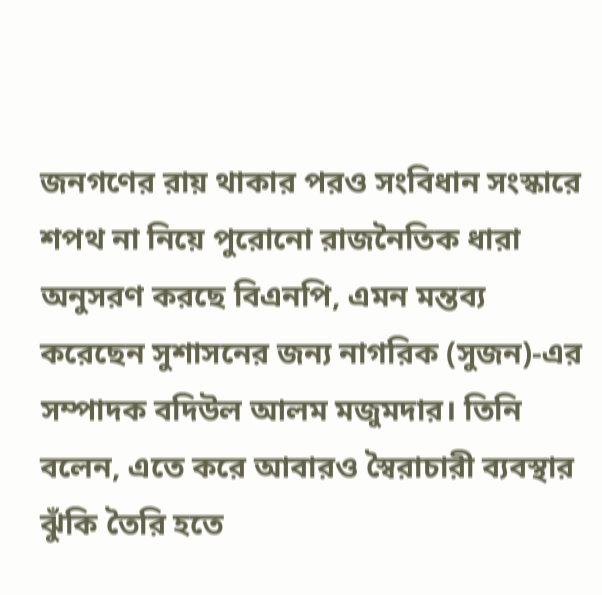জনগণের রায় থাকার পরও সংবিধান সংস্কারে শপথ না নিয়ে পুরোনো রাজনৈতিক ধারা অনুসরণ করছে বিএনপি, এমন মন্তব্য করেছেন সুশাসনের জন্য নাগরিক (সুজন)-এর সম্পাদক বদিউল আলম মজুমদার। তিনি বলেন, এতে করে আবারও স্বৈরাচারী ব্যবস্থার ঝুঁকি তৈরি হতে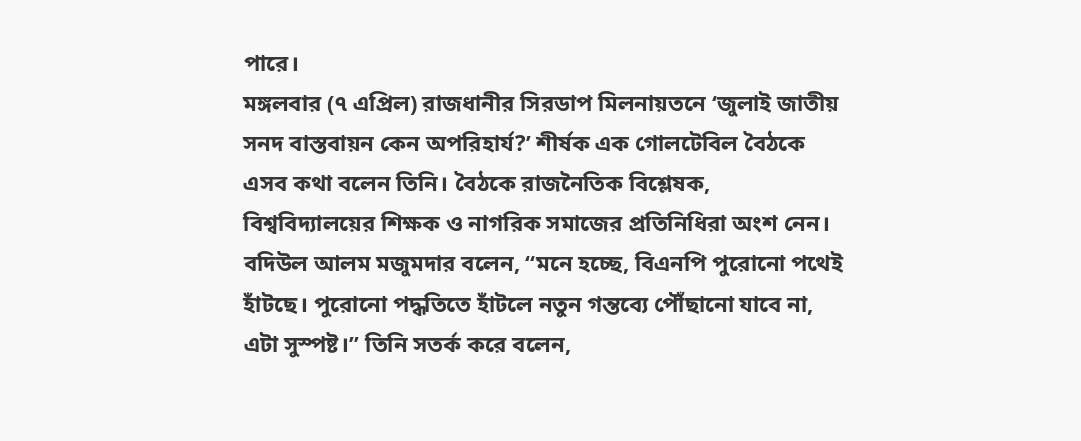পারে।
মঙ্গলবার (৭ এপ্রিল) রাজধানীর সিরডাপ মিলনায়তনে ‘জুলাই জাতীয় সনদ বাস্তবায়ন কেন অপরিহার্য?’ শীর্ষক এক গোলটেবিল বৈঠকে এসব কথা বলেন তিনি। বৈঠকে রাজনৈতিক বিশ্লেষক, বিশ্ববিদ্যালয়ের শিক্ষক ও নাগরিক সমাজের প্রতিনিধিরা অংশ নেন।
বদিউল আলম মজুমদার বলেন, “মনে হচ্ছে, বিএনপি পুরোনো পথেই হাঁটছে। পুরোনো পদ্ধতিতে হাঁটলে নতুন গন্তব্যে পৌঁছানো যাবে না, এটা সুস্পষ্ট।” তিনি সতর্ক করে বলেন,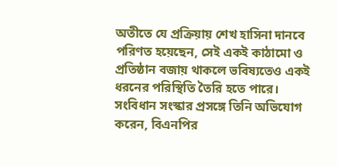অতীতে যে প্রক্রিয়ায় শেখ হাসিনা দানবে পরিণত হয়েছেন, সেই একই কাঠামো ও প্রতিষ্ঠান বজায় থাকলে ভবিষ্যতেও একই ধরনের পরিস্থিতি তৈরি হতে পারে।
সংবিধান সংস্কার প্রসঙ্গে তিনি অভিযোগ করেন, বিএনপির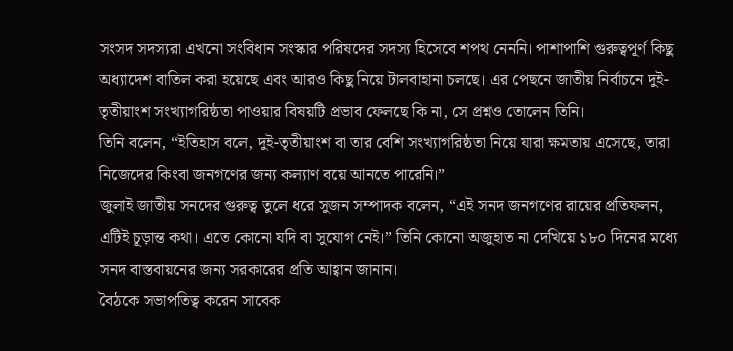সংসদ সদস্যরা এখনো সংবিধান সংস্কার পরিষদের সদস্য হিসেবে শপথ নেননি। পাশাপাশি গুরুত্বপূর্ণ কিছু অধ্যাদেশ বাতিল করা হয়েছে এবং আরও কিছু নিয়ে টালবাহানা চলছে। এর পেছনে জাতীয় নির্বাচনে দুই-তৃতীয়াংশ সংখ্যাগরিষ্ঠতা পাওয়ার বিষয়টি প্রভাব ফেলছে কি না, সে প্রশ্নও তোলেন তিনি।
তিনি বলেন, “ইতিহাস বলে, দুই-তৃতীয়াংশ বা তার বেশি সংখ্যাগরিষ্ঠতা নিয়ে যারা ক্ষমতায় এসেছে, তারা নিজেদের কিংবা জনগণের জন্য কল্যাণ বয়ে আনতে পারেনি।”
জুলাই জাতীয় সনদের গুরুত্ব তুলে ধরে সুজন সম্পাদক বলেন, “এই সনদ জনগণের রায়ের প্রতিফলন, এটিই চূড়ান্ত কথা। এতে কোনো যদি বা সুযোগ নেই।” তিনি কোনো অজুহাত না দেখিয়ে ১৮০ দিনের মধ্যে সনদ বাস্তবায়নের জন্য সরকারের প্রতি আহ্বান জানান।
বৈঠকে সভাপতিত্ব করেন সাবেক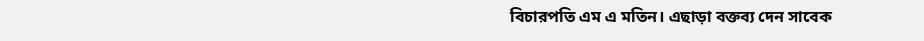বিচারপতি এম এ মতিন। এছাড়া বক্তব্য দেন সাবেক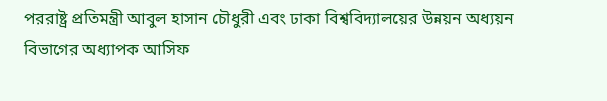পররাষ্ট্র প্রতিমন্ত্রী আবুল হাসান চৌধুরী এবং ঢাকা বিশ্ববিদ্যালয়ের উন্নয়ন অধ্যয়ন বিভাগের অধ্যাপক আসিফ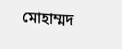মোহাম্মদ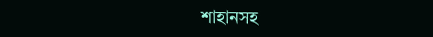শাহানসহ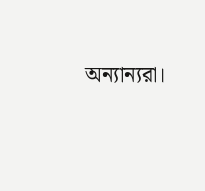অন্যান্যরা।